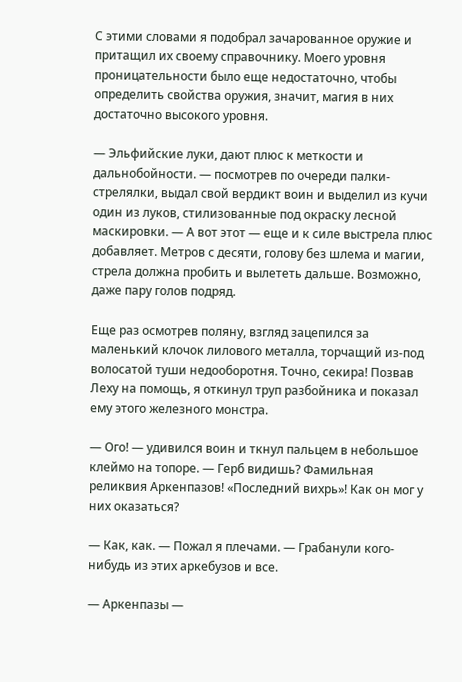С этими словами я подобрал зачарованное оружие и притащил их своему справочнику. Моего уровня проницательности было еще недостаточно, чтобы определить свойства оружия, значит, магия в них достаточно высокого уровня.

— Эльфийские луки, дают плюс к меткости и дальнобойности. — посмотрев по очереди палки-стрелялки, выдал свой вердикт воин и выделил из кучи один из луков, стилизованные под окраску лесной маскировки. — А вот этот — еще и к силе выстрела плюс добавляет. Метров с десяти, голову без шлема и магии, стрела должна пробить и вылететь дальше. Возможно, даже пару голов подряд.

Еще раз осмотрев поляну, взгляд зацепился за маленький клочок лилового металла, торчащий из-под волосатой туши недооборотня. Точно, секира! Позвав Леху на помощь, я откинул труп разбойника и показал ему этого железного монстра.

— Ого! — удивился воин и ткнул пальцем в небольшое клеймо на топоре. — Герб видишь? Фамильная реликвия Аркенпазов! «Последний вихрь»! Как он мог у них оказаться?

— Как, как. — Пожал я плечами. — Грабанули кого-нибудь из этих аркебузов и все.

— Аркенпазы —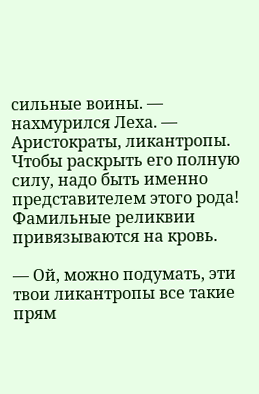сильные воины. — нахмурился Леха. — Аристократы, ликантропы. Чтобы раскрыть его полную силу, надо быть именно представителем этого рода! Фамильные реликвии привязываются на кровь.

— Ой, можно подумать, эти твои ликантропы все такие прям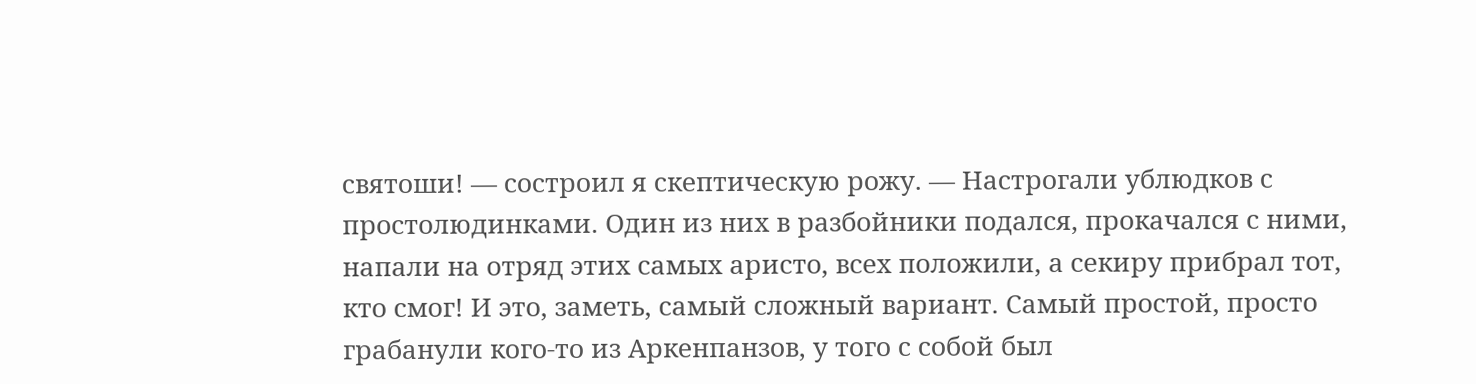святоши! — состроил я скептическую рожу. — Настрогали ублюдков с простолюдинками. Один из них в разбойники подался, прокачался с ними, напали на отряд этих самых аристо, всех положили, а секиру прибрал тот, кто смог! И это, заметь, самый сложный вариант. Самый простой, просто грабанули кого-то из Аркенпанзов, у того с собой был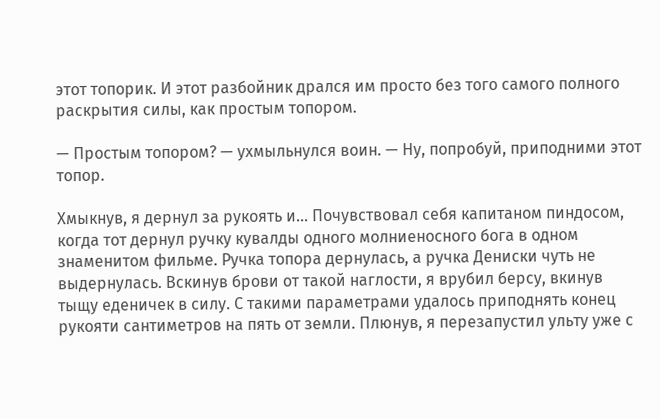этот топорик. И этот разбойник дрался им просто без того самого полного раскрытия силы, как простым топором.

— Простым топором? — ухмыльнулся воин. — Ну, попробуй, приподними этот топор.

Хмыкнув, я дернул за рукоять и… Почувствовал себя капитаном пиндосом, когда тот дернул ручку кувалды одного молниеносного бога в одном знаменитом фильме. Ручка топора дернулась, а ручка Дениски чуть не выдернулась. Вскинув брови от такой наглости, я врубил берсу, вкинув тыщу еденичек в силу. С такими параметрами удалось приподнять конец рукояти сантиметров на пять от земли. Плюнув, я перезапустил ульту уже с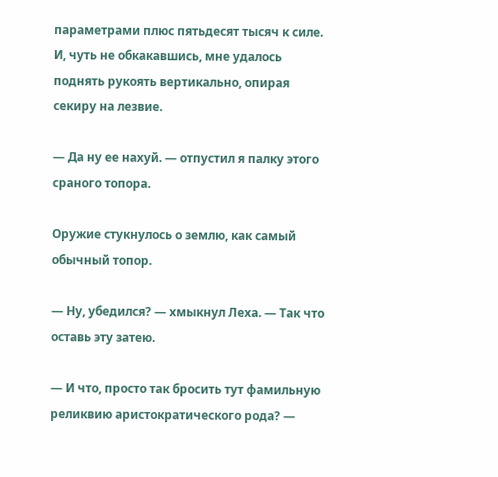параметрами плюс пятьдесят тысяч к силе. И, чуть не обкакавшись, мне удалось поднять рукоять вертикально, опирая секиру на лезвие.

— Да ну ее нахуй. — отпустил я палку этого сраного топора.

Оружие стукнулось о землю, как самый обычный топор.

— Ну, убедился? — хмыкнул Леха. — Так что оставь эту затею.

— И что, просто так бросить тут фамильную реликвию аристократического рода? —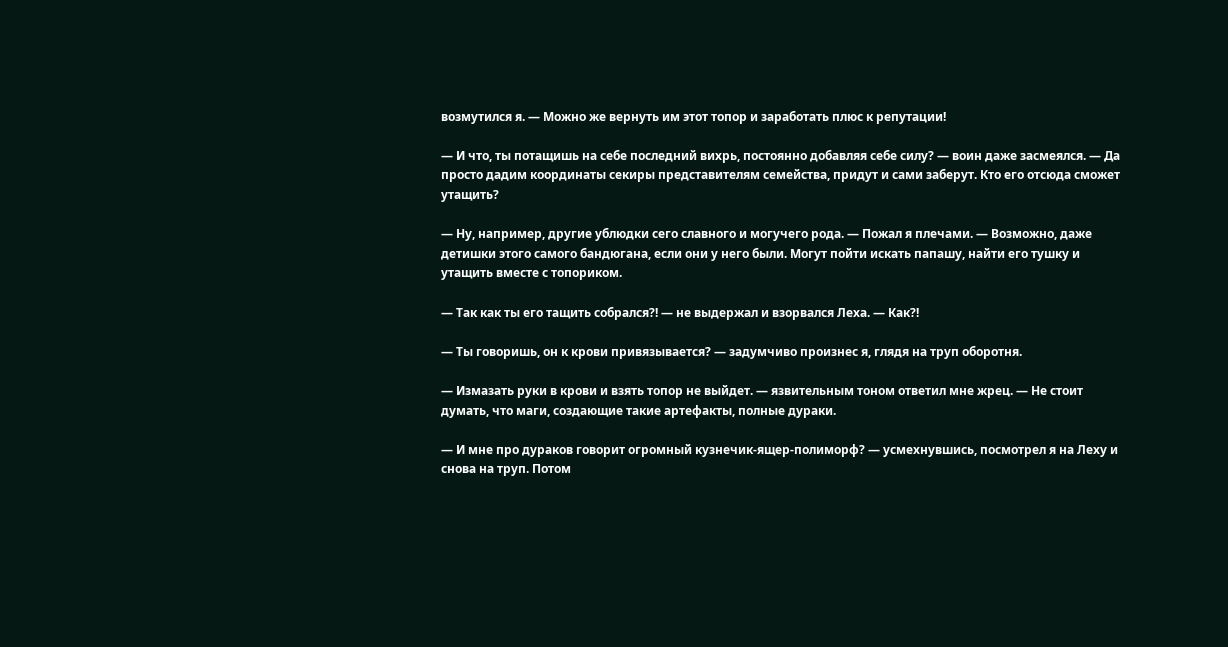возмутился я. — Можно же вернуть им этот топор и заработать плюс к репутации!

— И что, ты потащишь на себе последний вихрь, постоянно добавляя себе силу? — воин даже засмеялся. — Да просто дадим координаты секиры представителям семейства, придут и сами заберут. Кто его отсюда сможет утащить?

— Ну, например, другие ублюдки сего славного и могучего рода. — Пожал я плечами. — Возможно, даже детишки этого самого бандюгана, если они у него были. Могут пойти искать папашу, найти его тушку и утащить вместе с топориком.

— Так как ты его тащить собрался?! — не выдержал и взорвался Леха. — Как?!

— Ты говоришь, он к крови привязывается? — задумчиво произнес я, глядя на труп оборотня.

— Измазать руки в крови и взять топор не выйдет. — язвительным тоном ответил мне жрец. — Не стоит думать, что маги, создающие такие артефакты, полные дураки.

— И мне про дураков говорит огромный кузнечик-ящер-полиморф? — усмехнувшись, посмотрел я на Леху и снова на труп. Потом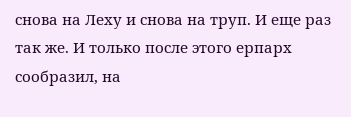снова на Леху и снова на труп. И еще раз так же. И только после этого ерпарх сообразил, на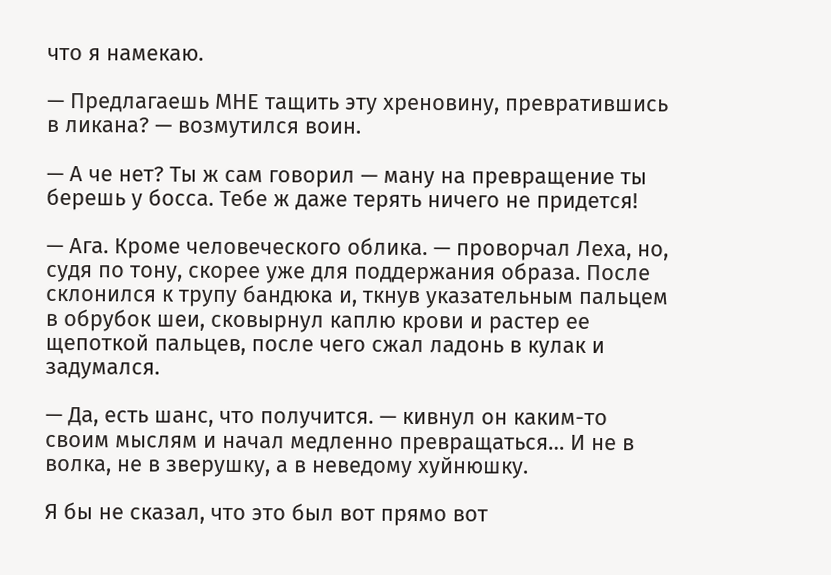что я намекаю.

— Предлагаешь МНЕ тащить эту хреновину, превратившись в ликана? — возмутился воин.

— А че нет? Ты ж сам говорил — ману на превращение ты берешь у босса. Тебе ж даже терять ничего не придется!

— Ага. Кроме человеческого облика. — проворчал Леха, но, судя по тону, скорее уже для поддержания образа. После склонился к трупу бандюка и, ткнув указательным пальцем в обрубок шеи, сковырнул каплю крови и растер ее щепоткой пальцев, после чего сжал ладонь в кулак и задумался.

— Да, есть шанс, что получится. — кивнул он каким-то своим мыслям и начал медленно превращаться… И не в волка, не в зверушку, а в неведому хуйнюшку.

Я бы не сказал, что это был вот прямо вот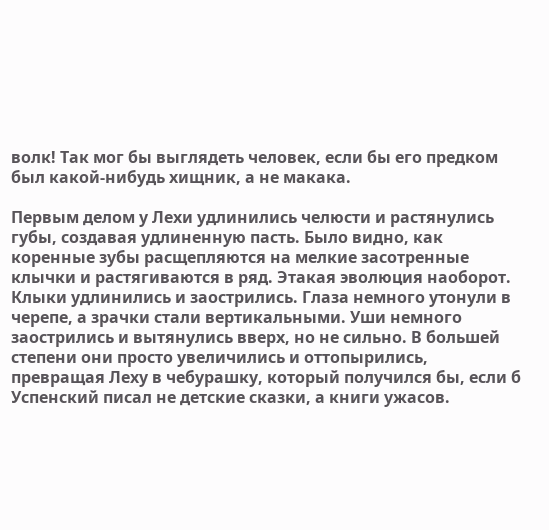волк! Так мог бы выглядеть человек, если бы его предком был какой-нибудь хищник, а не макака.

Первым делом у Лехи удлинились челюсти и растянулись губы, создавая удлиненную пасть. Было видно, как коренные зубы расщепляются на мелкие засотренные клычки и растягиваются в ряд. Этакая эволюция наоборот. Клыки удлинились и заострились. Глаза немного утонули в черепе, а зрачки стали вертикальными. Уши немного заострились и вытянулись вверх, но не сильно. В большей степени они просто увеличились и оттопырились, превращая Леху в чебурашку, который получился бы, если б Успенский писал не детские сказки, а книги ужасов.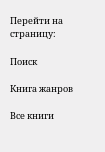Перейти на страницу:

Поиск

Книга жанров

Все книги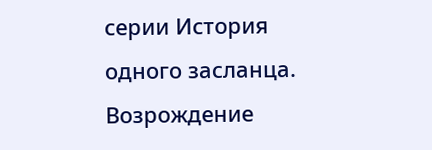серии История одного засланца. Возрождение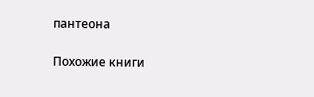пантеона

Похожие книги